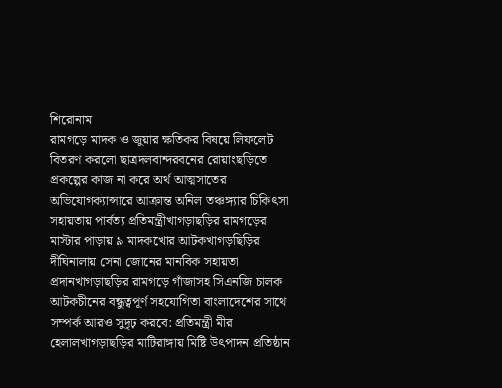শিরোনাম
রামগড়ে মাদক ও জুয়ার ক্ষতিকর বিষয়ে লিফলেট বিতরণ করলো ছাত্রদলবান্দরবনের রোয়াংছড়িতে প্রকল্পের কাজ না করে অর্থ আত্মসাতের অভিযোগক্যান্সারে আক্রান্ত অনিল তঞ্চঙ্গ্যার চিকিৎসা সহায়তায় পার্বত্য প্রতিমন্ত্রীখাগড়াছড়ির রামগড়ের মাস্টার পাড়ায় ৯ মাদকখোর আটকখাগড়ছিড়ির দীঘিনালায় সেনা জোনের মানবিক সহায়তা প্রদানখাগড়াছড়ির রামগড়ে গাঁজাসহ সিএনজি চালক আটকচীনের বন্ধুত্বপূর্ণ সহযোগিতা বাংলাদেশের সাথে সম্পর্ক আরও সুদৃঢ় করবে: প্রতিমন্ত্রী মীর হেলালখাগড়াছড়ির মাটিরাঙ্গায় মিষ্টি উৎপাদন প্রতিষ্ঠান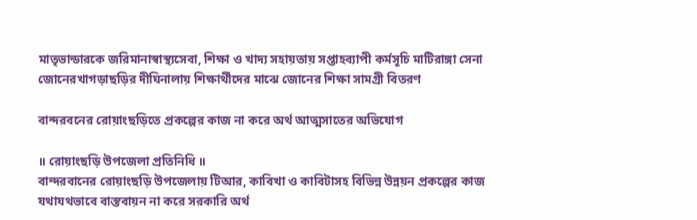মাতৃভান্ডারকে জরিমানাস্বাস্থ্যসেবা, শিক্ষা ও খাদ্য সহায়তায় সপ্তাহব্যাপী কর্মসূচি মাটিরাঙ্গা সেনা জোনেরখাগড়াছড়ির দীঘিনালায় শিক্ষার্থীদের মাঝে জোনের শিক্ষা সামগ্রী বিতরণ

বান্দরবনের রোয়াংছড়িতে প্রকল্পের কাজ না করে অর্থ আত্মসাতের অভিযোগ

॥ রোয়াংছড়ি উপজেলা প্রতিনিধি ॥
বান্দরবানের রোয়াংছড়ি উপজেলায় টিআর, কাবিখা ও কাবিটাসহ বিভিন্ন উন্নয়ন প্রকল্পের কাজ যথাযথভাবে বাস্তবায়ন না করে সরকারি অর্থ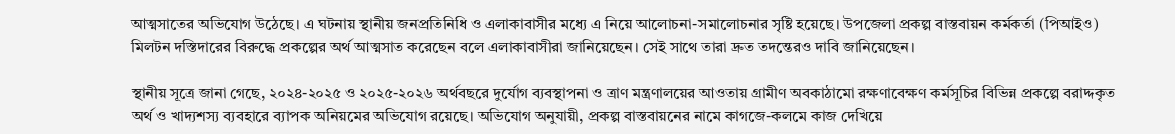আত্মসাতের অভিযোগ উঠেছে। এ ঘটনায় স্থানীয় জনপ্রতিনিধি ও এলাকাবাসীর মধ্যে এ নিয়ে আলোচনা-সমালোচনার সৃষ্টি হয়েছে। উপজেলা প্রকল্প বাস্তবায়ন কর্মকর্তা (পিআইও) মিলটন দস্তিদারের বিরুদ্ধে প্রকল্পের অর্থ আত্মসাত করেছেন বলে এলাকাবাসীরা জানিয়েছেন। সেই সাথে তারা দ্রুত তদন্তেরও দাবি জানিয়েছেন।

স্থানীয় সূত্রে জানা গেছে, ২০২৪-২০২৫ ও ২০২৫-২০২৬ অর্থবছরে দুর্যোগ ব্যবস্থাপনা ও ত্রাণ মন্ত্রণালয়ের আওতায় গ্রামীণ অবকাঠামো রক্ষণাবেক্ষণ কর্মসূচির বিভিন্ন প্রকল্পে বরাদ্দকৃত অর্থ ও খাদ্যশস্য ব্যবহারে ব্যাপক অনিয়মের অভিযোগ রয়েছে। অভিযোগ অনুযায়ী, প্রকল্প বাস্তবায়নের নামে কাগজে-কলমে কাজ দেখিয়ে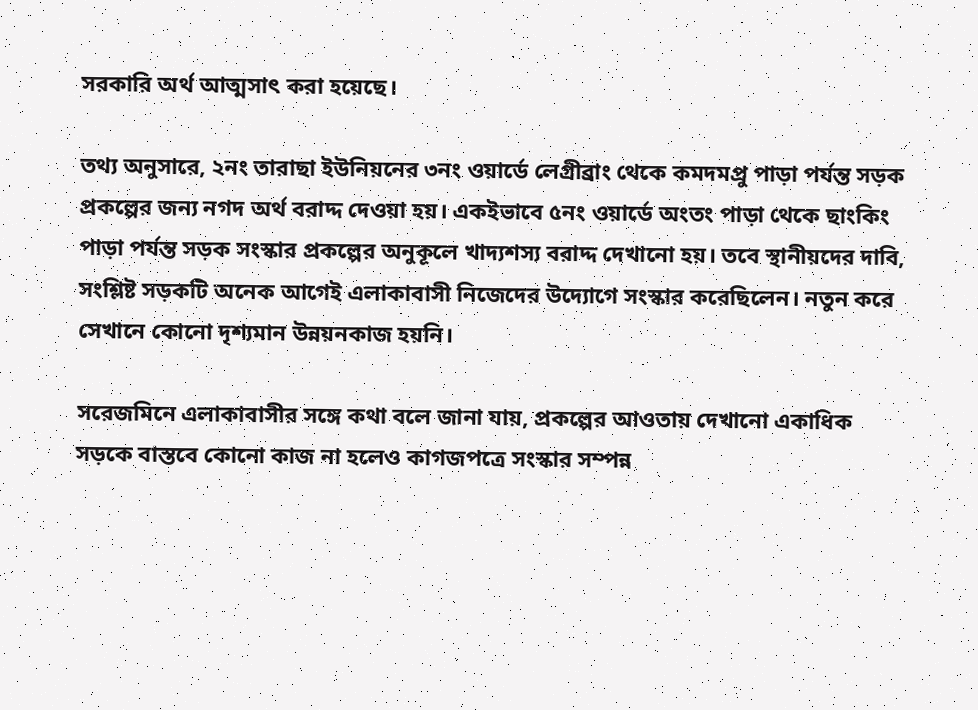সরকারি অর্থ আত্মসাৎ করা হয়েছে।

তথ্য অনুসারে, ২নং তারাছা ইউনিয়নের ৩নং ওয়ার্ডে লেগ্রীব্রাং থেকে কমদমপ্রু পাড়া পর্যন্ত সড়ক প্রকল্পের জন্য নগদ অর্থ বরাদ্দ দেওয়া হয়। একইভাবে ৫নং ওয়ার্ডে অংতং পাড়া থেকে ছাংকিং পাড়া পর্যন্ত সড়ক সংস্কার প্রকল্পের অনুকূলে খাদ্যশস্য বরাদ্দ দেখানো হয়। তবে স্থানীয়দের দাবি, সংশ্লিষ্ট সড়কটি অনেক আগেই এলাকাবাসী নিজেদের উদ্যোগে সংস্কার করেছিলেন। নতুন করে সেখানে কোনো দৃশ্যমান উন্নয়নকাজ হয়নি।

সরেজমিনে এলাকাবাসীর সঙ্গে কথা বলে জানা যায়, প্রকল্পের আওতায় দেখানো একাধিক সড়কে বাস্তবে কোনো কাজ না হলেও কাগজপত্রে সংস্কার সম্পন্ন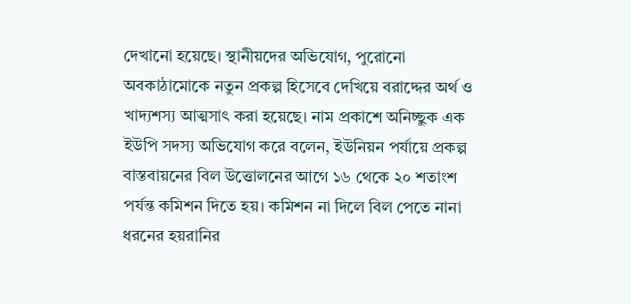দেখানো হয়েছে। স্থানীয়দের অভিযোগ, পুরোনো অবকাঠামোকে নতুন প্রকল্প হিসেবে দেখিয়ে বরাদ্দের অর্থ ও খাদ্যশস্য আত্মসাৎ করা হয়েছে। নাম প্রকাশে অনিচ্ছুক এক ইউপি সদস্য অভিযোগ করে বলেন, ইউনিয়ন পর্যায়ে প্রকল্প বাস্তবায়নের বিল উত্তোলনের আগে ১৬ থেকে ২০ শতাংশ পর্যন্ত কমিশন দিতে হয়। কমিশন না দিলে বিল পেতে নানা ধরনের হয়রানির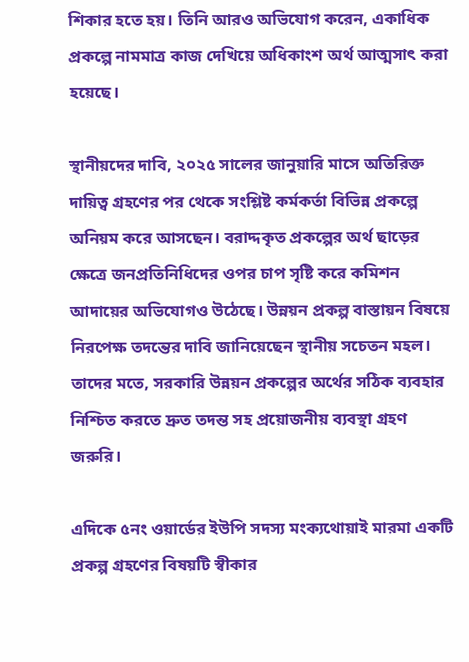শিকার হতে হয়। তিনি আরও অভিযোগ করেন, একাধিক প্রকল্পে নামমাত্র কাজ দেখিয়ে অধিকাংশ অর্থ আত্মসাৎ করা হয়েছে।

স্থানীয়দের দাবি, ২০২৫ সালের জানুয়ারি মাসে অতিরিক্ত দায়িত্ব গ্রহণের পর থেকে সংশ্লিষ্ট কর্মকর্তা বিভিন্ন প্রকল্পে অনিয়ম করে আসছেন। বরাদ্দকৃত প্রকল্পের অর্থ ছাড়ের ক্ষেত্রে জনপ্রতিনিধিদের ওপর চাপ সৃষ্টি করে কমিশন আদায়ের অভিযোগও উঠেছে। উন্নয়ন প্রকল্প বাস্তায়ন বিষয়ে নিরপেক্ষ তদন্তের দাবি জানিয়েছেন স্থানীয় সচেতন মহল। তাদের মতে, সরকারি উন্নয়ন প্রকল্পের অর্থের সঠিক ব্যবহার নিশ্চিত করতে দ্রুত তদন্ত সহ প্রয়োজনীয় ব্যবস্থা গ্রহণ জরুরি।

এদিকে ৫নং ওয়ার্ডের ইউপি সদস্য মংক্যথোয়াই মারমা একটি প্রকল্প গ্রহণের বিষয়টি স্বীকার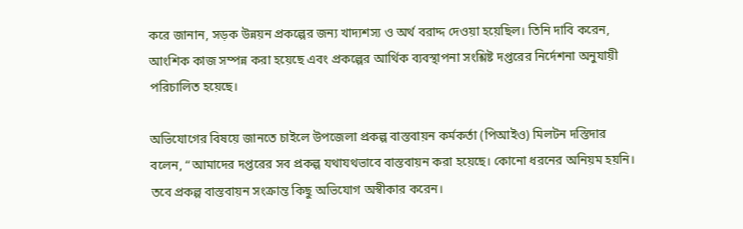করে জানান, সড়ক উন্নয়ন প্রকল্পের জন্য খাদ্যশস্য ও অর্থ বরাদ্দ দেওয়া হয়েছিল। তিনি দাবি করেন, আংশিক কাজ সম্পন্ন করা হয়েছে এবং প্রকল্পের আর্থিক ব্যবস্থাপনা সংশ্লিষ্ট দপ্তরের নির্দেশনা অনুযায়ী পরিচালিত হয়েছে।

অভিযোগের বিষয়ে জানতে চাইলে উপজেলা প্রকল্প বাস্তবায়ন কর্মকর্তা (পিআইও) মিলটন দস্তিদার বলেন, “আমাদের দপ্তরের সব প্রকল্প যথাযথভাবে বাস্তবায়ন করা হয়েছে। কোনো ধরনের অনিয়ম হয়নি। তবে প্রকল্প বাস্তবায়ন সংক্রান্ত কিছু অভিযোগ অস্বীকার করেন।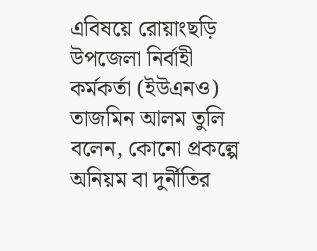এবিষয়ে রোয়াংছড়ি উপজেলা নির্বাহী কর্মকর্তা (ইউএনও) তাজমিন আলম তুলি বলেন, কোনো প্রকল্পে অনিয়ম বা দুর্নীতির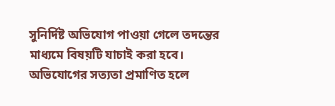সুনির্দিষ্ট অভিযোগ পাওয়া গেলে তদন্তের মাধ্যমে বিষয়টি যাচাই করা হবে। অভিযোগের সত্যতা প্রমাণিত হলে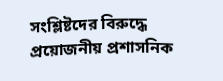সংশ্লিষ্টদের বিরুদ্ধে প্রয়োজনীয় প্রশাসনিক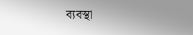ব্যবস্থা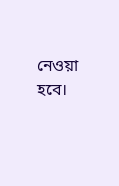নেওয়া হবে।